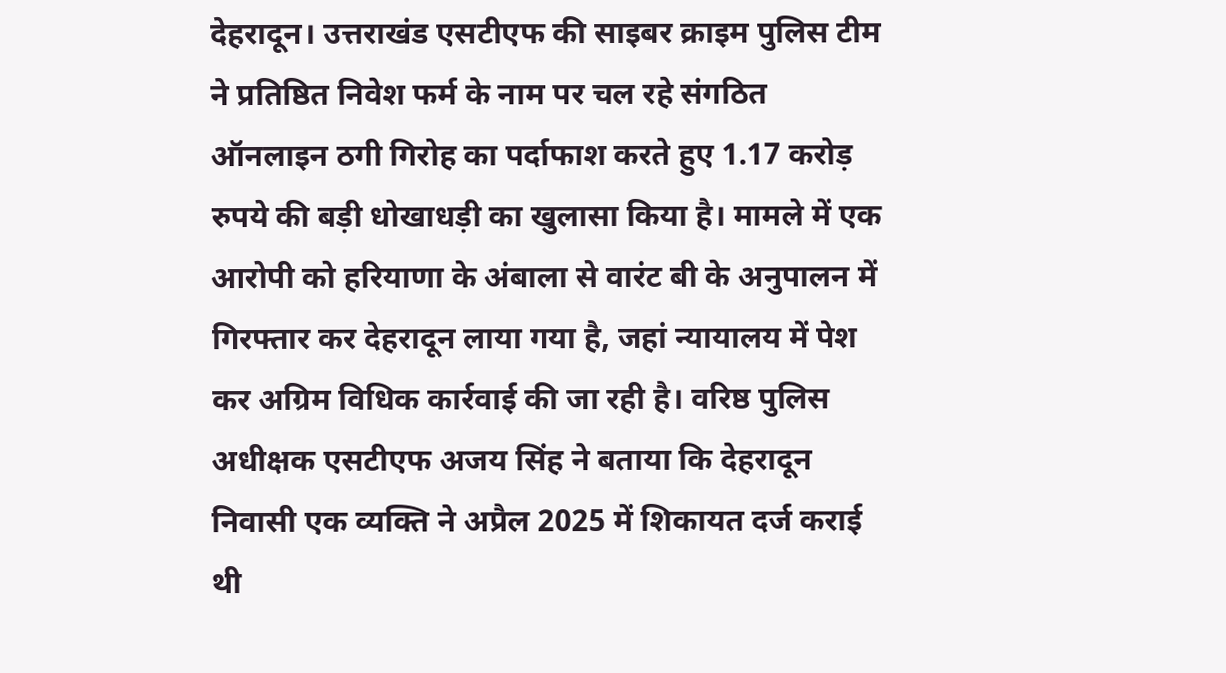देहरादून। उत्तराखंड एसटीएफ की साइबर क्राइम पुलिस टीम ने प्रतिष्ठित निवेश फर्म के नाम पर चल रहे संगठित ऑनलाइन ठगी गिरोह का पर्दाफाश करते हुए 1.17 करोड़ रुपये की बड़ी धोखाधड़ी का खुलासा किया है। मामले में एक आरोपी को हरियाणा के अंबाला से वारंट बी के अनुपालन में गिरफ्तार कर देहरादून लाया गया है, जहां न्यायालय में पेश कर अग्रिम विधिक कार्रवाई की जा रही है। वरिष्ठ पुलिस अधीक्षक एसटीएफ अजय सिंह ने बताया कि देहरादून निवासी एक व्यक्ति ने अप्रैल 2025 में शिकायत दर्ज कराई थी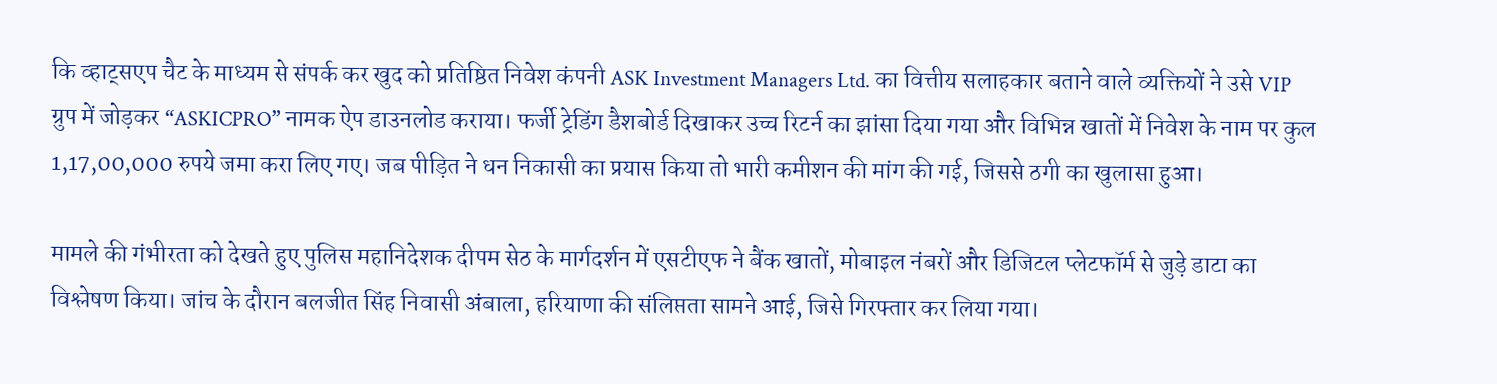कि व्हाट्सएप चैट के माध्यम से संपर्क कर खुद को प्रतिष्ठित निवेश कंपनी ASK Investment Managers Ltd. का वित्तीय सलाहकार बताने वाले व्यक्तियों ने उसे VIP ग्रुप में जोड़कर “ASKICPRO” नामक ऐप डाउनलोड कराया। फर्जी ट्रेडिंग डैशबोर्ड दिखाकर उच्च रिटर्न का झांसा दिया गया और विभिन्न खातों में निवेश के नाम पर कुल 1,17,00,000 रुपये जमा करा लिए गए। जब पीड़ित ने धन निकासी का प्रयास किया तो भारी कमीशन की मांग की गई, जिससे ठगी का खुलासा हुआ।

मामले की गंभीरता को देखते हुए पुलिस महानिदेशक दीपम सेठ के मार्गदर्शन में एसटीएफ ने बैंक खातों, मोबाइल नंबरों और डिजिटल प्लेटफॉर्म से जुड़े डाटा का विश्लेषण किया। जांच के दौरान बलजीत सिंह निवासी अंबाला, हरियाणा की संलिप्तता सामने आई, जिसे गिरफ्तार कर लिया गया।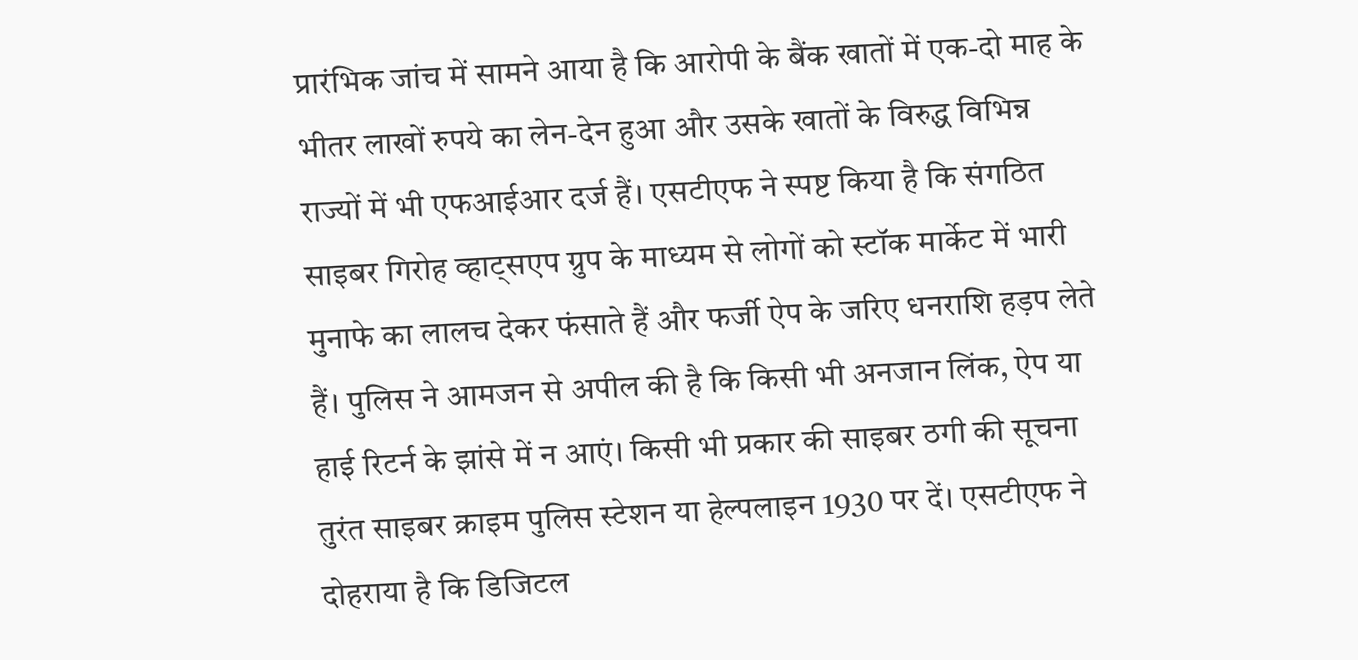प्रारंभिक जांच में सामने आया है कि आरोपी के बैंक खातों में एक-दो माह के भीतर लाखों रुपये का लेन-देन हुआ और उसके खातों के विरुद्ध विभिन्न राज्यों में भी एफआईआर दर्ज हैं। एसटीएफ ने स्पष्ट किया है कि संगठित साइबर गिरोह व्हाट्सएप ग्रुप के माध्यम से लोगों को स्टॉक मार्केट में भारी मुनाफे का लालच देकर फंसाते हैं और फर्जी ऐप के जरिए धनराशि हड़प लेते हैं। पुलिस ने आमजन से अपील की है कि किसी भी अनजान लिंक, ऐप या हाई रिटर्न के झांसे में न आएं। किसी भी प्रकार की साइबर ठगी की सूचना तुरंत साइबर क्राइम पुलिस स्टेशन या हेल्पलाइन 1930 पर दें। एसटीएफ ने दोहराया है कि डिजिटल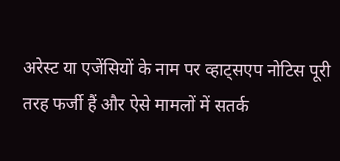अरेस्ट या एजेंसियों के नाम पर व्हाट्सएप नोटिस पूरी तरह फर्जी हैं और ऐसे मामलों में सतर्क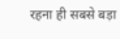रहना ही सबसे बड़ा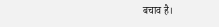बचाव है।